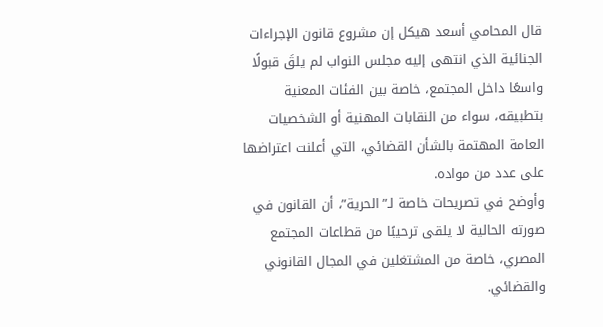قال المحامي أسعد هيكل إن مشروع قانون الإجراءات الجنائية الذي انتهى إليه مجلس النواب لم يلقَ قبولًا واسعًا داخل المجتمع، خاصة بين الفئات المعنية بتطبيقه، سواء من النقابات المهنية أو الشخصيات العامة المهتمة بالشأن القضائي، التي أعلنت اعتراضها على عدد من مواده.
وأوضح في تصريحات خاصة لـ”الحرية”، أن القانون في صورته الحالية لا يلقى ترحيبًا من قطاعات المجتمع المصري، خاصة من المشتغلين في المجال القانوني والقضائي.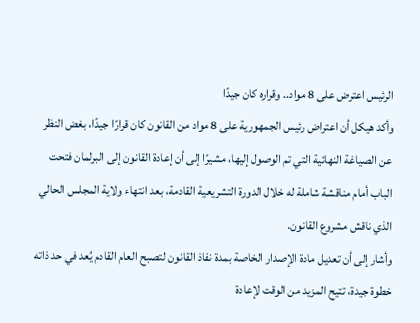الرئيس اعترض على 8 مواد.. وقراره كان جيدًا
وأكد هيكل أن اعتراض رئيس الجمهورية على 8 مواد من القانون كان قرارًا جيدًا، بغض النظر عن الصياغة النهائية التي تم الوصول إليها، مشيرًا إلى أن إعادة القانون إلى البرلمان فتحت الباب أمام مناقشة شاملة له خلال الدورة التشريعية القادمة، بعد انتهاء ولاية المجلس الحالي الذي ناقش مشروع القانون.
وأشار إلى أن تعديل مادة الإصدار الخاصة بمدة نفاذ القانون لتصبح العام القادم يُعد في حد ذاته خطوة جيدة، تتيح المزيد من الوقت لإعادة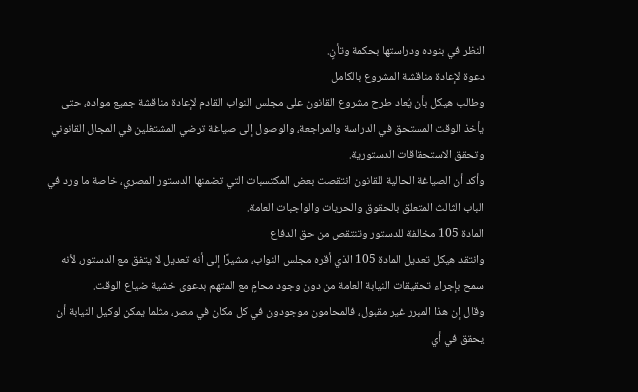النظر في بنوده ودراستها بحكمة وتأنٍ.
دعوة لإعادة مناقشة المشروع بالكامل
وطالب هيكل بأن يُعاد طرح مشروع القانون على مجلس النواب القادم لإعادة مناقشة جميع مواده، حتى يأخذ الوقت المستحق في الدراسة والمراجعة، والوصول إلى صياغة ترضي المشتغلين في المجال القانوني وتحقق الاستحقاقات الدستورية.
وأكد أن الصياغة الحالية للقانون انتقصت بعض المكتسبات التي تضمنها الدستور المصري، خاصة ما ورد في الباب الثالث المتعلق بالحقوق والحريات والواجبات العامة.
المادة 105 مخالفة للدستور وتنتقص من حق الدفاع
وانتقد هيكل تعديل المادة 105 الذي أقره مجلس النواب، مشيرًا إلى أنه تعديل لا يتفق مع الدستور، لأنه سمح بإجراء تحقيقات النيابة العامة من دون وجود محامٍ مع المتهم بدعوى خشية ضياع الوقت.
وقال إن هذا المبرر غير مقبول، فالمحامون موجودون في كل مكان في مصر، مثلما يمكن لوكيل النيابة أن يحقق في أي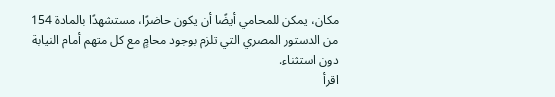مكان، يمكن للمحامي أيضًا أن يكون حاضرًا، مستشهدًا بالمادة 154 من الدستور المصري التي تلزم بوجود محامٍ مع كل متهم أمام النيابة دون استثناء.
اقرأ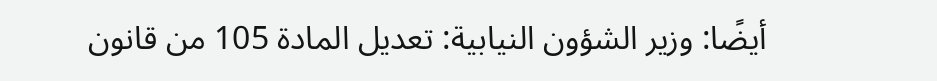أيضًا: وزير الشؤون النيابية: تعديل المادة 105 من قانون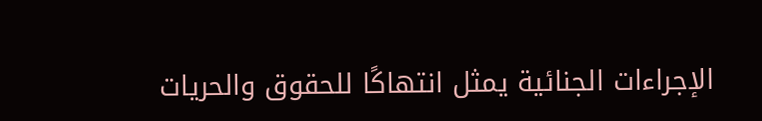الإجراءات الجنائية يمثل انتهاكًا للحقوق والحريات